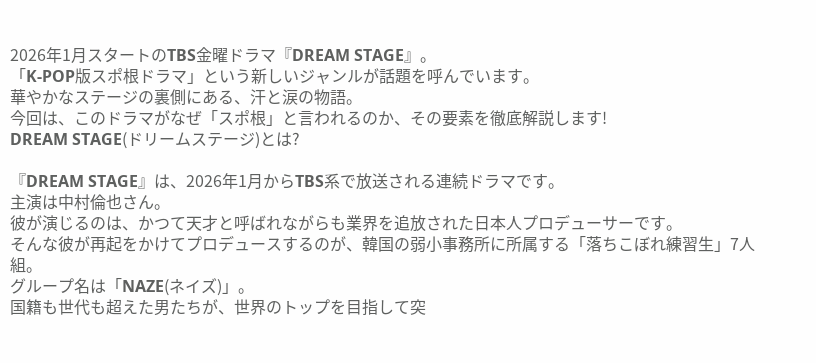2026年1月スタートのTBS金曜ドラマ『DREAM STAGE』。
「K-POP版スポ根ドラマ」という新しいジャンルが話題を呼んでいます。
華やかなステージの裏側にある、汗と涙の物語。
今回は、このドラマがなぜ「スポ根」と言われるのか、その要素を徹底解説します!
DREAM STAGE(ドリームステージ)とは?

『DREAM STAGE』は、2026年1月からTBS系で放送される連続ドラマです。
主演は中村倫也さん。
彼が演じるのは、かつて天才と呼ばれながらも業界を追放された日本人プロデューサーです。
そんな彼が再起をかけてプロデュースするのが、韓国の弱小事務所に所属する「落ちこぼれ練習生」7人組。
グループ名は「NAZE(ネイズ)」。
国籍も世代も超えた男たちが、世界のトップを目指して突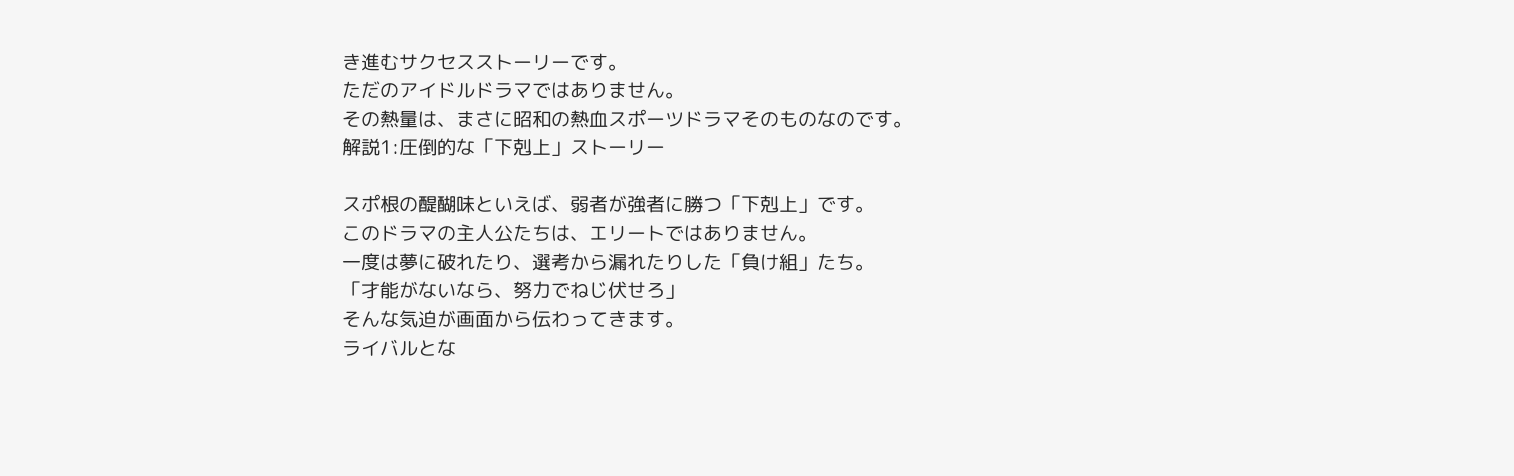き進むサクセスストーリーです。
ただのアイドルドラマではありません。
その熱量は、まさに昭和の熱血スポーツドラマそのものなのです。
解説1:圧倒的な「下剋上」ストーリー

スポ根の醍醐味といえば、弱者が強者に勝つ「下剋上」です。
このドラマの主人公たちは、エリートではありません。
一度は夢に破れたり、選考から漏れたりした「負け組」たち。
「才能がないなら、努力でねじ伏せろ」
そんな気迫が画面から伝わってきます。
ライバルとな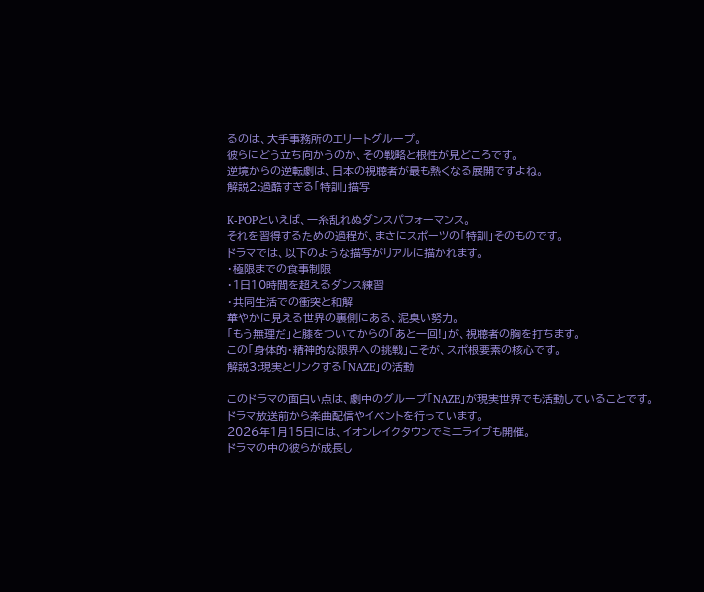るのは、大手事務所のエリートグループ。
彼らにどう立ち向かうのか、その戦略と根性が見どころです。
逆境からの逆転劇は、日本の視聴者が最も熱くなる展開ですよね。
解説2:過酷すぎる「特訓」描写

K-POPといえば、一糸乱れぬダンスパフォーマンス。
それを習得するための過程が、まさにスポーツの「特訓」そのものです。
ドラマでは、以下のような描写がリアルに描かれます。
・極限までの食事制限
・1日10時間を超えるダンス練習
・共同生活での衝突と和解
華やかに見える世界の裏側にある、泥臭い努力。
「もう無理だ」と膝をついてからの「あと一回!」が、視聴者の胸を打ちます。
この「身体的・精神的な限界への挑戦」こそが、スポ根要素の核心です。
解説3:現実とリンクする「NAZE」の活動

このドラマの面白い点は、劇中のグループ「NAZE」が現実世界でも活動していることです。
ドラマ放送前から楽曲配信やイベントを行っています。
2026年1月15日には、イオンレイクタウンでミニライブも開催。
ドラマの中の彼らが成長し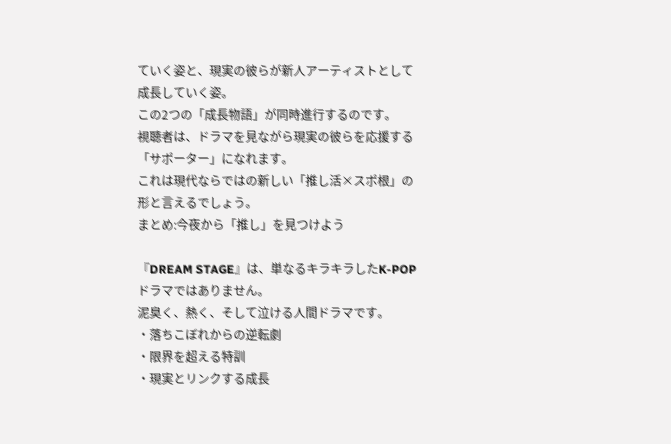ていく姿と、現実の彼らが新人アーティストとして成長していく姿。
この2つの「成長物語」が同時進行するのです。
視聴者は、ドラマを見ながら現実の彼らを応援する「サポーター」になれます。
これは現代ならではの新しい「推し活×スポ根」の形と言えるでしょう。
まとめ:今夜から「推し」を見つけよう

『DREAM STAGE』は、単なるキラキラしたK-POPドラマではありません。
泥臭く、熱く、そして泣ける人間ドラマです。
・落ちこぼれからの逆転劇
・限界を超える特訓
・現実とリンクする成長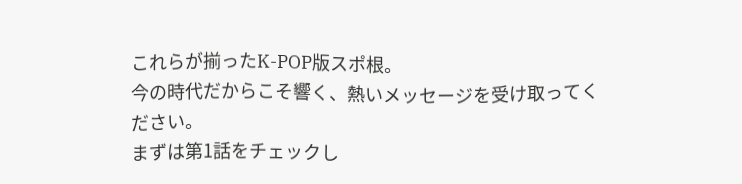これらが揃ったK-POP版スポ根。
今の時代だからこそ響く、熱いメッセージを受け取ってください。
まずは第1話をチェックし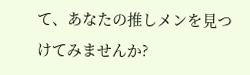て、あなたの推しメンを見つけてみませんか?